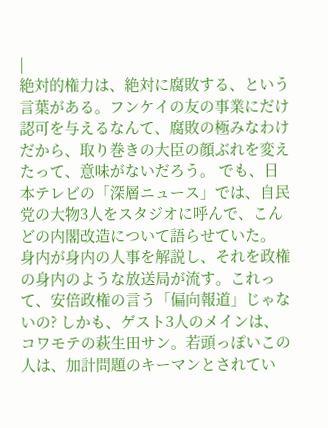|
絶対的権力は、絶対に腐敗する、という言葉がある。フンケイの友の事業にだけ認可を与えるなんて、腐敗の極みなわけだから、取り巻きの大臣の顔ぶれを変えたって、意味がないだろう。 でも、日本テレビの「深層ニュース」では、自民党の大物3人をスタジオに呼んで、こんどの内閣改造について語らせていた。 身内が身内の人事を解説し、それを政権の身内のような放送局が流す。これって、安倍政権の言う「偏向報道」じゃないの? しかも、ゲスト3人のメインは、コワモテの萩生田サン。若頭っぽいこの人は、加計問題のキーマンとされてい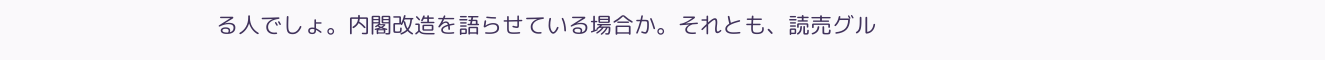る人でしょ。内閣改造を語らせている場合か。それとも、読売グル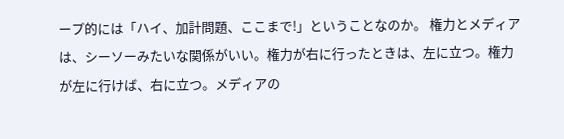ープ的には「ハイ、加計問題、ここまで!」ということなのか。 権力とメディアは、シーソーみたいな関係がいい。権力が右に行ったときは、左に立つ。権力が左に行けば、右に立つ。メディアの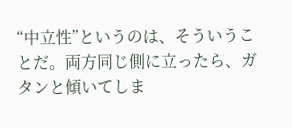“中立性”というのは、そういうことだ。両方同じ側に立ったら、ガタンと傾いてしま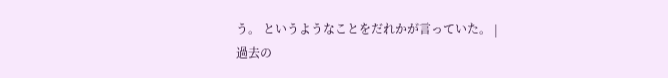う。 というようなことをだれかが言っていた。 |
過去の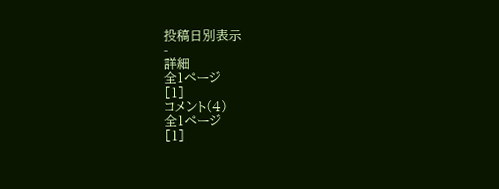投稿日別表示
-
詳細
全1ページ
[1]
コメント(4)
全1ページ
[1]